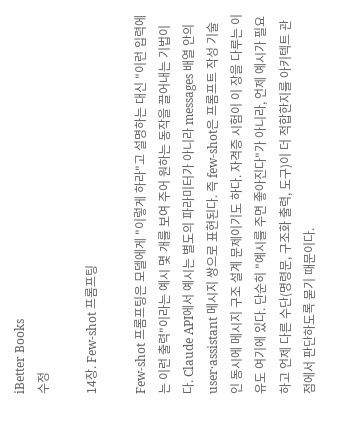iBetter Books
수정

14장. Few-shot 프롬프팅

Few-shot 프롬프팅은 모델에게 "이렇게 하라"고 설명하는 대신 "이런 입력에는 이런 출력"이라는 예시 몇 개를 보여 주어 원하는 동작을 끌어내는 기법이다. Claude API에서 예시는 별도의 파라미터가 아니라 messages 배열 안의 user·assistant 메시지 쌍으로 표현된다. 즉 few-shot은 프롬프트 작성 기술인 동시에 메시지 구조 설계 문제이기도 하다. 자격증 시험이 이 장을 다루는 이유도 여기에 있다. 단순히 "예시를 주면 좋아진다"가 아니라, 언제 예시가 필요하고 언제 다른 수단(명령문, 구조화 출력, 도구)이 더 적합한지를 아키텍트 관점에서 판단하도록 묻기 때문이다.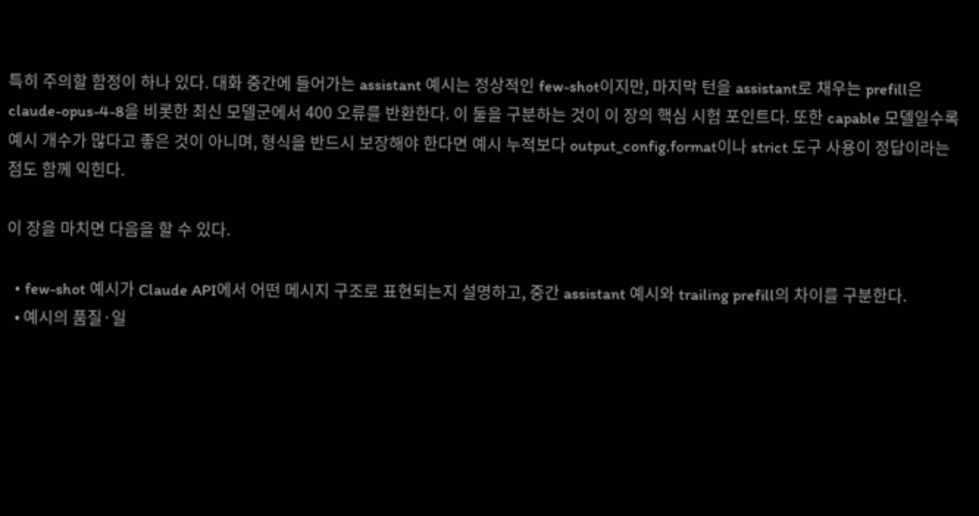특히 주의할 함정이 하나 있다. 대화 중간에 들어가는 assistant 예시는 정상적인 few-shot이지만, 마지막 턴을 assistant로 채우는 prefill은 claude-opus-4-8을 비롯한 최신 모델군에서 400 오류를 반환한다. 이 둘을 구분하는 것이 이 장의 핵심 시험 포인트다. 또한 capable 모델일수록 예시 개수가 많다고 좋은 것이 아니며, 형식을 반드시 보장해야 한다면 예시 누적보다 output_config.format이나 strict 도구 사용이 정답이라는 점도 함께 익힌다.

이 장을 마치면 다음을 할 수 있다.

  • few-shot 예시가 Claude API에서 어떤 메시지 구조로 표현되는지 설명하고, 중간 assistant 예시와 trailing prefill의 차이를 구분한다.
  • 예시의 품질·일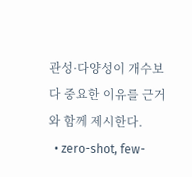관성·다양성이 개수보다 중요한 이유를 근거와 함께 제시한다.
  • zero-shot, few-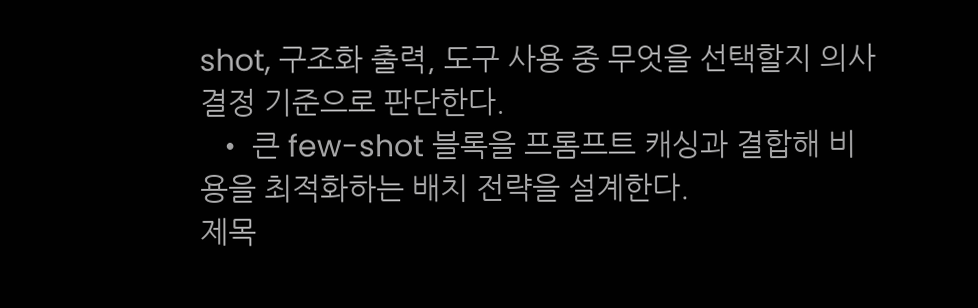shot, 구조화 출력, 도구 사용 중 무엇을 선택할지 의사결정 기준으로 판단한다.
  • 큰 few-shot 블록을 프롬프트 캐싱과 결합해 비용을 최적화하는 배치 전략을 설계한다.
제목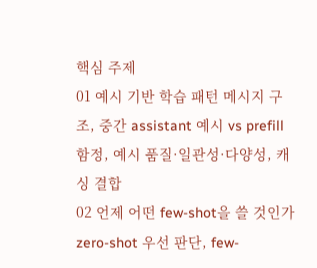핵심 주제
01 예시 기반 학습 패턴 메시지 구조, 중간 assistant 예시 vs prefill 함정, 예시 품질·일관성·다양성, 캐싱 결합
02 언제 어떤 few-shot을 쓸 것인가 zero-shot 우선 판단, few-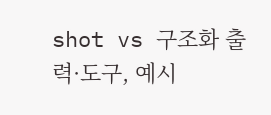shot vs 구조화 출력·도구, 예시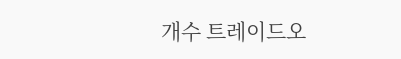개수 트레이드오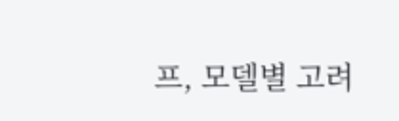프, 모델별 고려